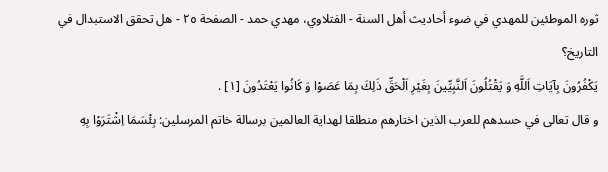ثوره الموطئين للمهدي في ضوء أحاديث أهل السنة - الفتلاوي، مهدي حمد - الصفحة ٢٥ - هل تحقق الاستبدال في التاريخ؟
يَكْفُرُونَ بِآيَاتِ اَللَّهِ وَ يَقْتُلُونَ اَلنَّبِيِّينَ بِغَيْرِ اَلْحَقِّ ذَلِكَ بِمَا عَصَوْا وَ كَانُوا يَعْتَدُونَ [١] .
و قال تعالى في حسدهم للعرب الذين اختارهم منطلقا لهداية العالمين برسالة خاتم المرسلين: بِئْسَمَا اِشْتَرَوْا بِهِ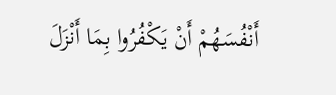أَنْفُسَهُمْ أَنْ يَكْفُرُوا بِمَا أَنْزَلَ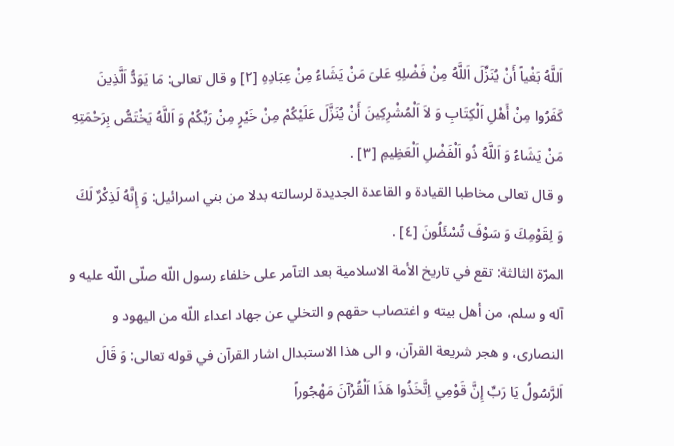اَللَّهُ بَغْياً أَنْ يُنَزِّلَ اَللَّهُ مِنْ فَضْلِهِ عَلىَ مَنْ يَشَاءُ مِنْ عِبَادِهِ [٢] و قال تعالى: مَا يَوَدُّ اَلَّذِينَ كَفَرُوا مِنْ أَهْلِ اَلْكِتَابِ وَ لاَ اَلْمُشْرِكِينَ أَنْ يُنَزَّلَ عَلَيْكُمْ مِنْ خَيْرٍ مِنْ رَبِّكُمْ وَ اَللَّهُ يَخْتَصُّ بِرَحْمَتِهِ مَنْ يَشَاءُ وَ اَللَّهُ ذُو اَلْفَضْلِ اَلْعَظِيمِ [٣] .
و قال تعالى مخاطبا القيادة و القاعدة الجديدة لرسالته بدلا من بني اسرائيل: وَ إِنَّهُ لَذِكْرٌ لَكَ وَ لِقَوْمِكَ وَ سَوْفَ تُسْئَلُونَ [٤] .
المرّة الثالثة: تقع في تاريخ الأمة الاسلامية بعد التآمر على خلفاء رسول اللّه صلّى اللّه عليه و آله و سلم، من أهل بيته و اغتصاب حقهم و التخلي عن جهاد اعداء اللّه من اليهود و النصارى، و هجر شريعة القرآن، و الى هذا الاستبدال اشار القرآن في قوله تعالى: وَ قَالَ اَلرَّسُولُ يَا رَبِّ إِنَّ قَوْمِي اِتَّخَذُوا هَذَا اَلْقُرْآنَ مَهْجُوراً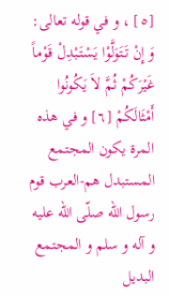[٥] ، و في قوله تعالى: وَ إِنْ تَتَوَلَّوْا يَسْتَبْدِلْ قَوْماً غَيْرَكُمْ ثُمَّ لاَ يَكُونُوا أَمْثَالَكُمْ [٦] و في هذه المرة يكون المجتمع المستبدل هم-العرب قوم رسول اللّه صلّى اللّه عليه و آله و سلم و المجتمع البديل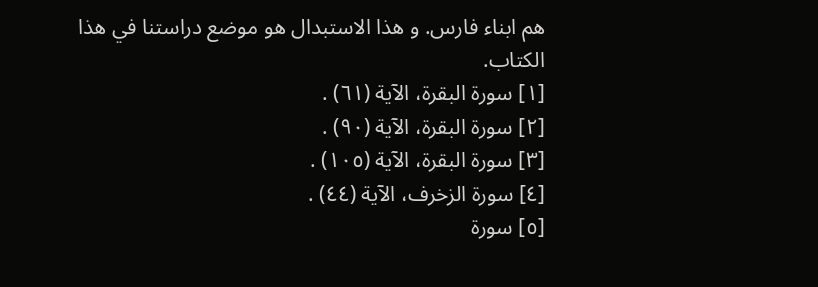هم ابناء فارس. و هذا الاستبدال هو موضع دراستنا في هذا الكتاب.
[١] سورة البقرة، الآية (٦١) .
[٢] سورة البقرة، الآية (٩٠) .
[٣] سورة البقرة، الآية (١٠٥) .
[٤] سورة الزخرف، الآية (٤٤) .
[٥] سورة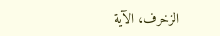الزخرف، الآية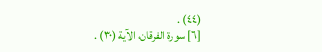(٤٤) .
[٦] سورة الفرقان، الآية (٣٠) .